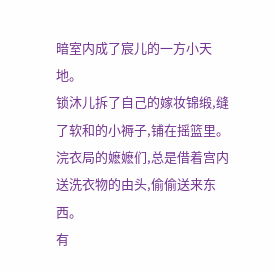暗室内成了宸儿的一方小天地。
锁沐儿拆了自己的嫁妆锦缎,缝了软和的小褥子,铺在摇篮里。
浣衣局的嬷嬷们,总是借着宫内送洗衣物的由头,偷偷送来东西。
有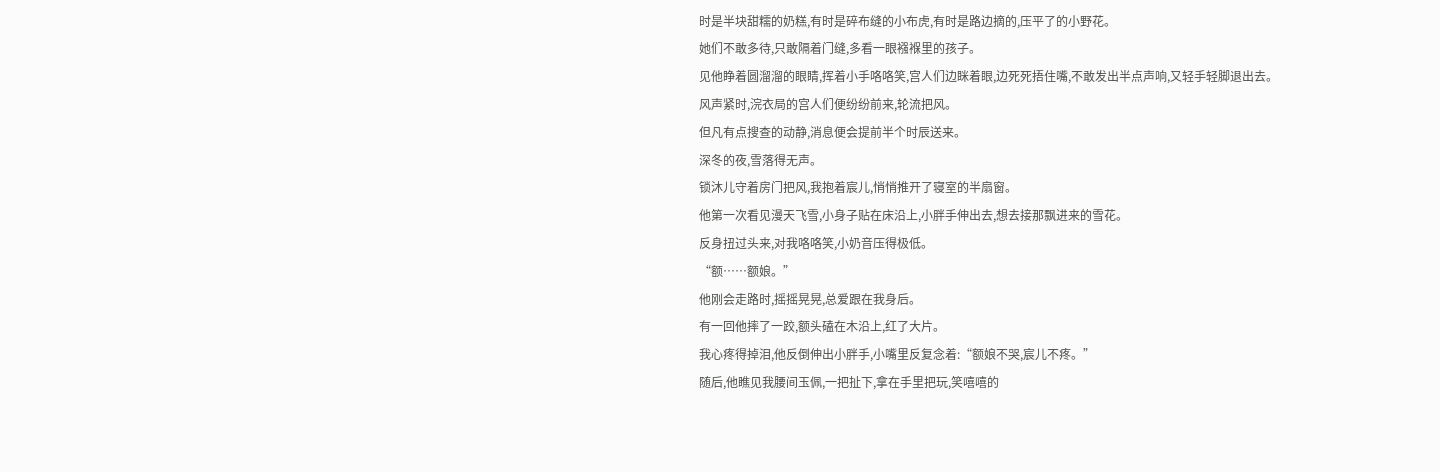时是半块甜糯的奶糕,有时是碎布缝的小布虎,有时是路边摘的,压平了的小野花。
她们不敢多待,只敢隔着门缝,多看一眼襁褓里的孩子。
见他睁着圆溜溜的眼睛,挥着小手咯咯笑,宫人们边眯着眼,边死死捂住嘴,不敢发出半点声响,又轻手轻脚退出去。
风声紧时,浣衣局的宫人们便纷纷前来,轮流把风。
但凡有点搜查的动静,消息便会提前半个时辰送来。
深冬的夜,雪落得无声。
锁沐儿守着房门把风,我抱着宸儿,悄悄推开了寝室的半扇窗。
他第一次看见漫天飞雪,小身子贴在床沿上,小胖手伸出去,想去接那飘进来的雪花。
反身扭过头来,对我咯咯笑,小奶音压得极低。
“额……额娘。”
他刚会走路时,摇摇晃晃,总爱跟在我身后。
有一回他摔了一跤,额头磕在木沿上,红了大片。
我心疼得掉泪,他反倒伸出小胖手,小嘴里反复念着:“额娘不哭,宸儿不疼。”
随后,他瞧见我腰间玉佩,一把扯下,拿在手里把玩,笑嘻嘻的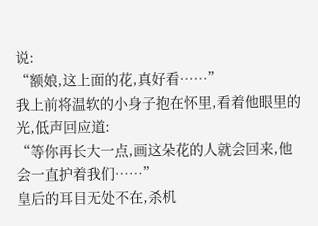说:
“额娘,这上面的花,真好看……”
我上前将温软的小身子抱在怀里,看着他眼里的光,低声回应道:
“等你再长大一点,画这朵花的人就会回来,他会一直护着我们……”
皇后的耳目无处不在,杀机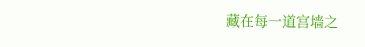藏在每一道宫墙之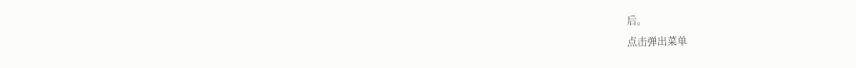后。
点击弹出菜单